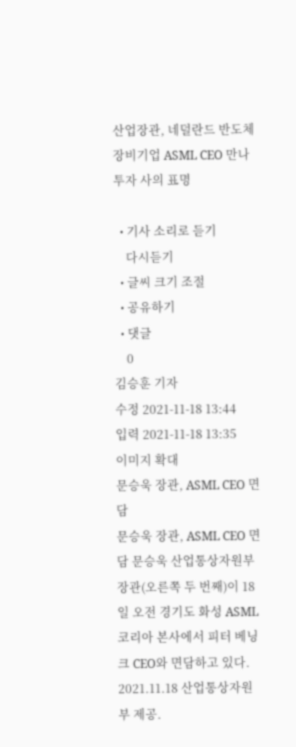산업장관, 네덜란드 반도체 장비기업 ASML CEO 만나 투자 사의 표명

  • 기사 소리로 듣기
    다시듣기
  • 글씨 크기 조절
  • 공유하기
  • 댓글
    0
김승훈 기자
수정 2021-11-18 13:44
입력 2021-11-18 13:35
이미지 확대
문승욱 장관, ASML CEO 면담
문승욱 장관, ASML CEO 면담 문승욱 산업통상자원부 장관(오른쪽 두 번째)이 18일 오전 경기도 화성 ASML코리아 본사에서 피터 베닝크 CEO와 면담하고 있다. 2021.11.18 산업통상자원부 제공.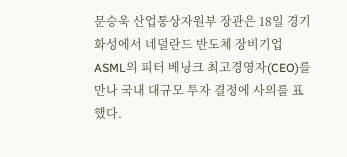문승욱 산업통상자원부 장관은 18일 경기 화성에서 네덜란드 반도체 장비기업 ASML의 피터 베닝크 최고경영자(CEO)를 만나 국내 대규모 투자 결정에 사의를 표했다.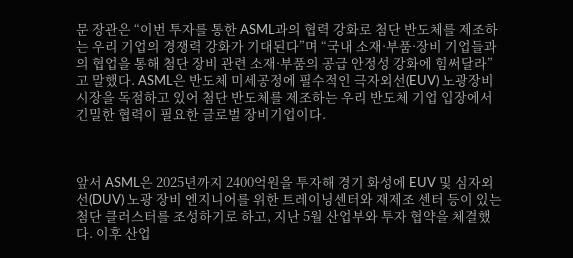문 장관은 “이번 투자를 통한 ASML과의 협력 강화로 첨단 반도체를 제조하는 우리 기업의 경쟁력 강화가 기대된다”며 “국내 소재·부품·장비 기업들과의 협업을 통해 첨단 장비 관련 소재·부품의 공급 안정성 강화에 힘써달라”고 말했다. ASML은 반도체 미세공정에 필수적인 극자외선(EUV) 노광장비 시장을 독점하고 있어 첨단 반도체를 제조하는 우리 반도체 기업 입장에서 긴밀한 협력이 필요한 글로벌 장비기업이다.



앞서 ASML은 2025년까지 2400억원을 투자해 경기 화성에 EUV 및 심자외선(DUV) 노광 장비 엔지니어를 위한 트레이닝센터와 재제조 센터 등이 있는 첨단 클러스터를 조성하기로 하고, 지난 5월 산업부와 투자 협약을 체결했다. 이후 산업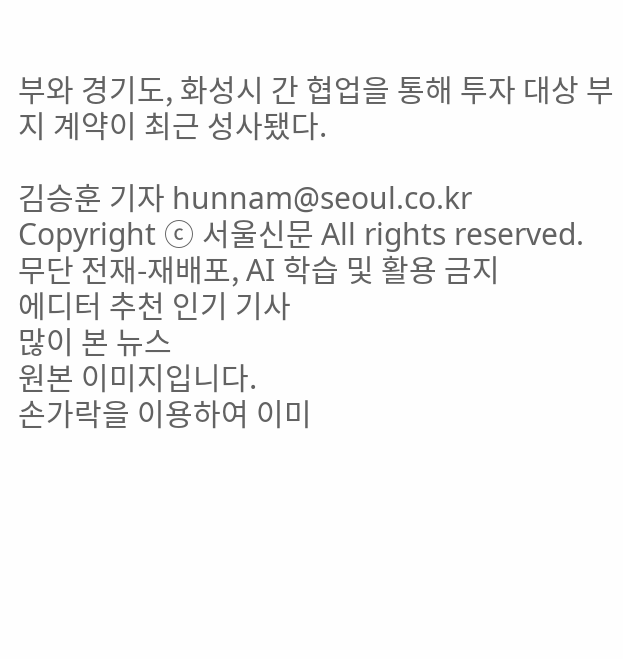부와 경기도, 화성시 간 협업을 통해 투자 대상 부지 계약이 최근 성사됐다.

김승훈 기자 hunnam@seoul.co.kr
Copyright ⓒ 서울신문 All rights reserved. 무단 전재-재배포, AI 학습 및 활용 금지
에디터 추천 인기 기사
많이 본 뉴스
원본 이미지입니다.
손가락을 이용하여 이미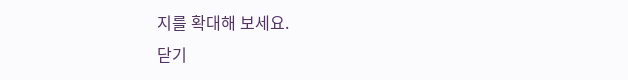지를 확대해 보세요.
닫기